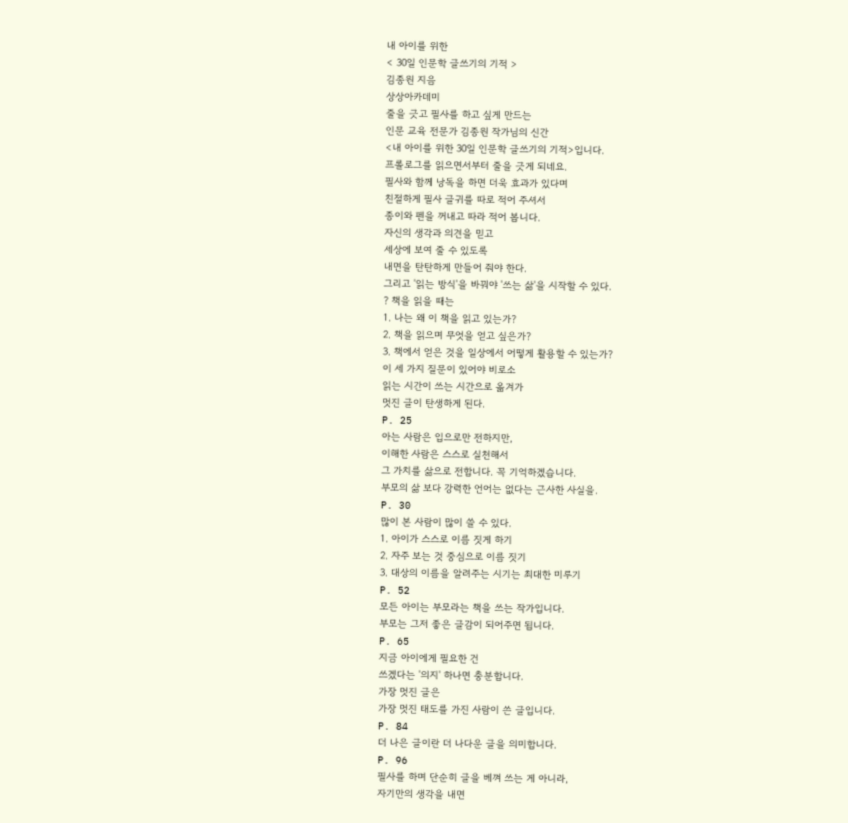내 아이를 위한
< 30일 인문학 글쓰기의 기적 >
김종원 지음
상상아카데미
줄을 긋고 필사를 하고 싶게 만드는
인문 교육 전문가 김종원 작가님의 신간
<내 아이를 위한 30일 인문학 글쓰기의 기적>입니다.
프롤로그를 읽으면서부터 줄을 긋게 되네요.
필사와 함께 낭독을 하면 더욱 효과가 있다며
친절하게 필사 글귀를 따로 적어 주셔서
종이와 펜을 꺼내고 따라 적어 봅니다.
자신의 생각과 의견을 믿고
세상에 보여 줄 수 있도록
내면을 탄탄하게 만들어 줘야 한다.
그리고 '읽는 방식'을 바꿔야 '쓰는 삶'을 시작할 수 있다.
? 책을 읽을 때는
1. 나는 왜 이 책을 읽고 있는가?
2. 책을 읽으며 무엇을 얻고 싶은가?
3. 책에서 얻은 것을 일상에서 어떻게 활용할 수 있는가?
이 세 가지 질문이 있어야 비로소
읽는 시간이 쓰는 시간으로 옮겨가
멋진 글이 탄생하게 된다.
P. 25
아는 사람은 입으로만 전하지만,
이해한 사람은 스스로 실천해서
그 가치를 삶으로 전합니다. 꼭 기억하겠습니다.
부모의 삶 보다 강력한 언어는 없다는 근사한 사실을.
P. 30
많이 본 사람이 많이 쓸 수 있다.
1. 아이가 스스로 이름 짓게 하기
2. 자주 보는 것 중심으로 이름 짓기
3. 대상의 이름을 알려주는 시기는 최대한 미루기
P. 52
모든 아이는 부모라는 책을 쓰는 작가입니다.
부모는 그저 좋은 글감이 되어주면 됩니다.
P. 65
지금 아이에게 필요한 건
쓰겠다는 '의지' 하나면 충분합니다.
가장 멋진 글은
가장 멋진 태도를 가진 사람이 쓴 글입니다.
P. 84
더 나은 글이란 더 나다운 글을 의미합니다.
P. 96
필사를 하며 단순히 글을 베껴 쓰는 게 아니라,
자기만의 생각을 내면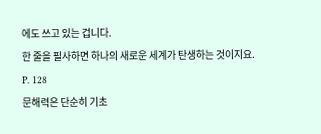에도 쓰고 있는 겁니다.
한 줄을 필사하면 하나의 새로운 세계가 탄생하는 것이지요.
P. 128
문해력은 단순히 기초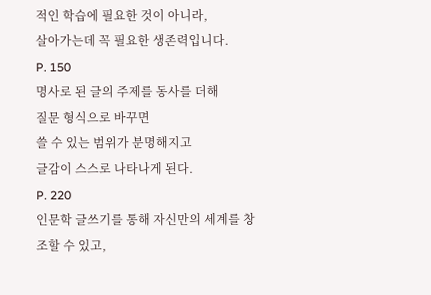적인 학습에 필요한 것이 아니라,
살아가는데 꼭 필요한 생존력입니다.
P. 150
명사로 된 글의 주제를 동사를 더해
질문 형식으로 바꾸면
쓸 수 있는 범위가 분명해지고
글감이 스스로 나타나게 된다.
P. 220
인문학 글쓰기를 통해 자신만의 세계를 창조할 수 있고,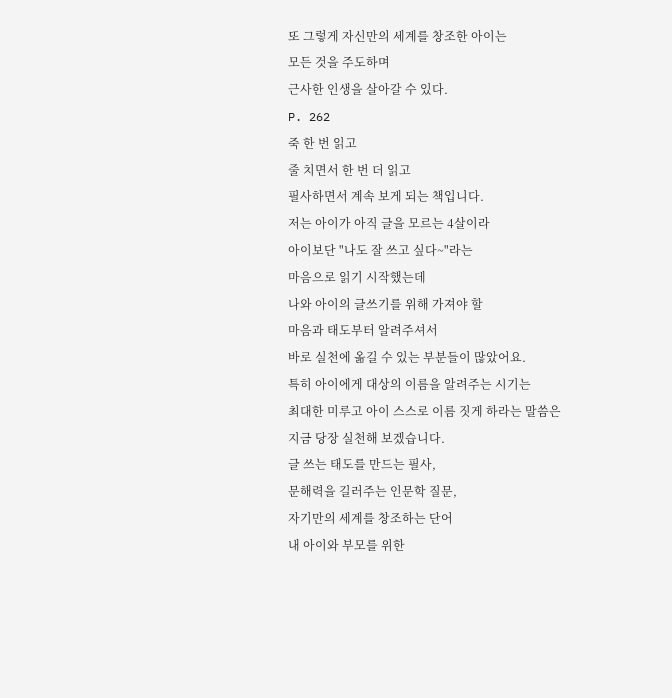또 그렇게 자신만의 세계를 창조한 아이는
모든 것을 주도하며
근사한 인생을 살아갈 수 있다.
P. 262
죽 한 번 읽고
줄 치면서 한 번 더 읽고
필사하면서 계속 보게 되는 책입니다.
저는 아이가 아직 글을 모르는 4살이라
아이보단 "나도 잘 쓰고 싶다~"라는
마음으로 읽기 시작했는데
나와 아이의 글쓰기를 위해 가져야 할
마음과 태도부터 알려주셔서
바로 실천에 옮길 수 있는 부분들이 많았어요.
특히 아이에게 대상의 이름을 알려주는 시기는
최대한 미루고 아이 스스로 이름 짓게 하라는 말씀은
지금 당장 실천해 보겠습니다.
글 쓰는 태도를 만드는 필사,
문해력을 길러주는 인문학 질문,
자기만의 세계를 창조하는 단어
내 아이와 부모를 위한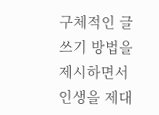구체적인 글쓰기 방법을 제시하면서
인생을 제대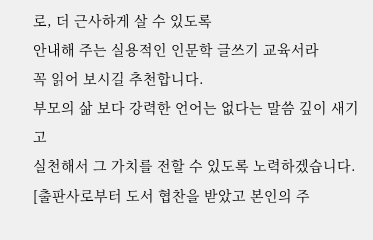로, 더 근사하게 살 수 있도록
안내해 주는 실용적인 인문학 글쓰기 교육서라
꼭 읽어 보시길 추천합니다.
부모의 삶 보다 강력한 언어는 없다는 말씀 깊이 새기고
실천해서 그 가치를 전할 수 있도록 노력하겠습니다.
[출판사로부터 도서 협찬을 받았고 본인의 주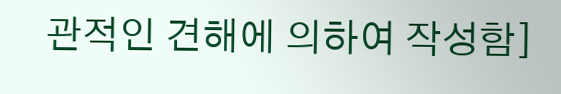관적인 견해에 의하여 작성함]